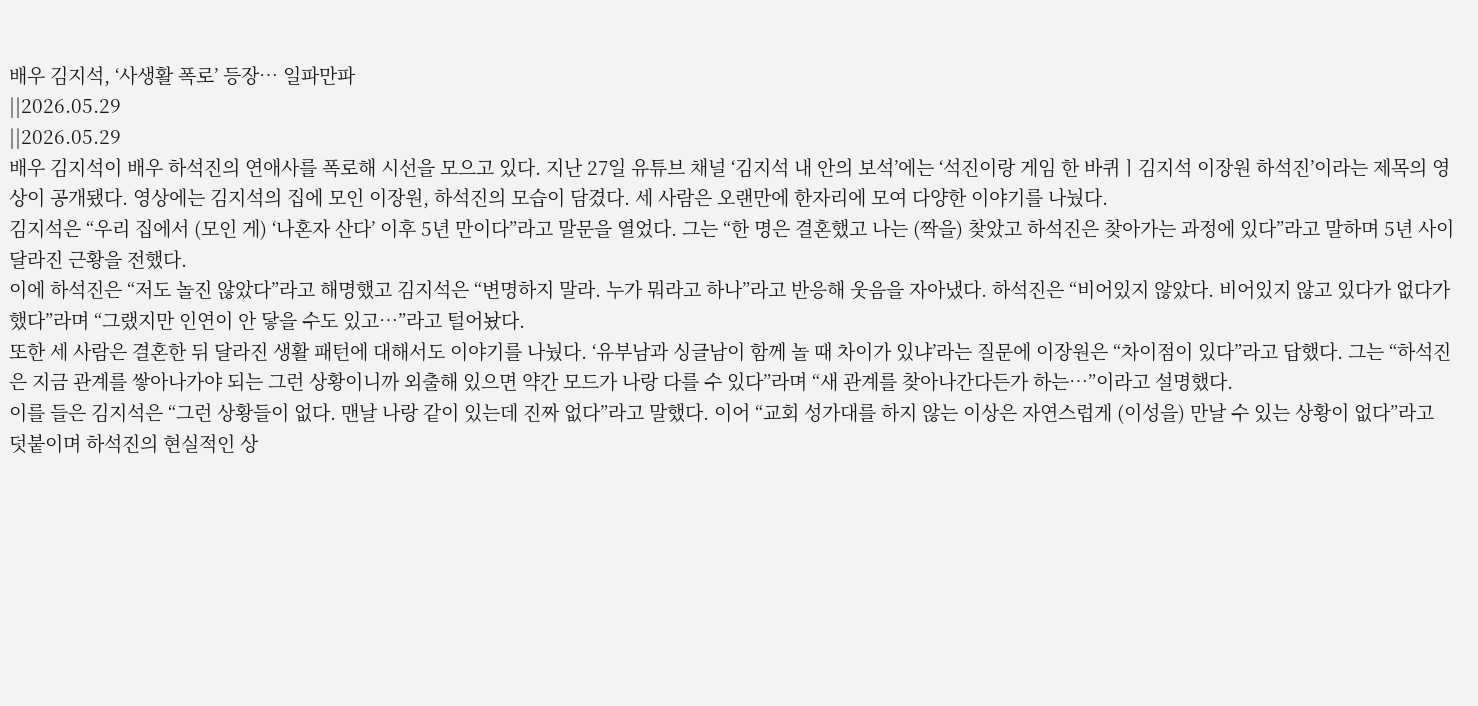배우 김지석, ‘사생활 폭로’ 등장… 일파만파
||2026.05.29
||2026.05.29
배우 김지석이 배우 하석진의 연애사를 폭로해 시선을 모으고 있다. 지난 27일 유튜브 채널 ‘김지석 내 안의 보석’에는 ‘석진이랑 게임 한 바퀴ㅣ김지석 이장원 하석진’이라는 제목의 영상이 공개됐다. 영상에는 김지석의 집에 모인 이장원, 하석진의 모습이 담겼다. 세 사람은 오랜만에 한자리에 모여 다양한 이야기를 나눴다.
김지석은 “우리 집에서 (모인 게) ‘나혼자 산다’ 이후 5년 만이다”라고 말문을 열었다. 그는 “한 명은 결혼했고 나는 (짝을) 찾았고 하석진은 찾아가는 과정에 있다”라고 말하며 5년 사이 달라진 근황을 전했다.
이에 하석진은 “저도 놀진 않았다”라고 해명했고 김지석은 “변명하지 말라. 누가 뭐라고 하나”라고 반응해 웃음을 자아냈다. 하석진은 “비어있지 않았다. 비어있지 않고 있다가 없다가 했다”라며 “그랬지만 인연이 안 닿을 수도 있고…”라고 털어놨다.
또한 세 사람은 결혼한 뒤 달라진 생활 패턴에 대해서도 이야기를 나눴다. ‘유부남과 싱글남이 함께 놀 때 차이가 있냐’라는 질문에 이장원은 “차이점이 있다”라고 답했다. 그는 “하석진은 지금 관계를 쌓아나가야 되는 그런 상황이니까 외출해 있으면 약간 모드가 나랑 다를 수 있다”라며 “새 관계를 찾아나간다든가 하는…”이라고 설명했다.
이를 들은 김지석은 “그런 상황들이 없다. 맨날 나랑 같이 있는데 진짜 없다”라고 말했다. 이어 “교회 성가대를 하지 않는 이상은 자연스럽게 (이성을) 만날 수 있는 상황이 없다”라고 덧붙이며 하석진의 현실적인 상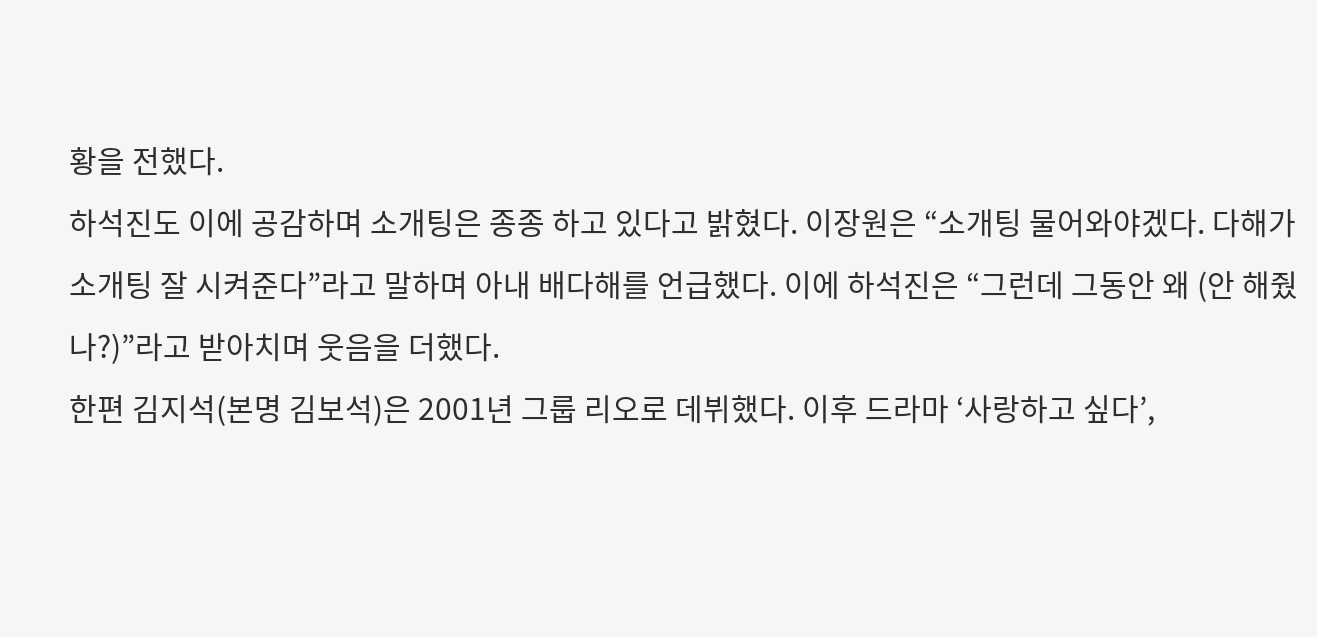황을 전했다.
하석진도 이에 공감하며 소개팅은 종종 하고 있다고 밝혔다. 이장원은 “소개팅 물어와야겠다. 다해가 소개팅 잘 시켜준다”라고 말하며 아내 배다해를 언급했다. 이에 하석진은 “그런데 그동안 왜 (안 해줬나?)”라고 받아치며 웃음을 더했다.
한편 김지석(본명 김보석)은 2001년 그룹 리오로 데뷔했다. 이후 드라마 ‘사랑하고 싶다’,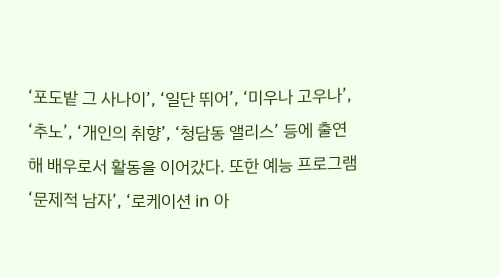‘포도밭 그 사나이’, ‘일단 뛰어’, ‘미우나 고우나’, ‘추노’, ‘개인의 취향’, ‘청담동 앨리스’ 등에 출연해 배우로서 활동을 이어갔다. 또한 예능 프로그램 ‘문제적 남자’, ‘로케이션 in 아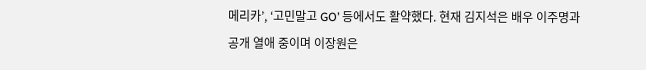메리카’, ‘고민말고 GO’ 등에서도 활약했다. 현재 김지석은 배우 이주명과 공개 열애 중이며 이장원은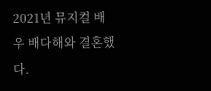2021년 뮤지컬 배우 배다해와 결혼했다.